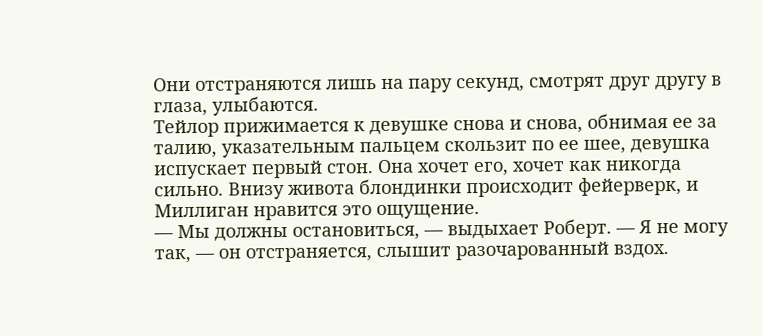Они отстраняются лишь на пару секунд, смотрят друг другу в глаза, улыбаются.
Тейлор прижимается к девушке снова и снова, обнимая ее за талию, указательным пальцем скользит по ее шее, девушка испускает первый стон. Она хочет его, хочет как никогда сильно. Внизу живота блондинки происходит фейерверк, и Миллиган нравится это ощущение.
— Мы должны остановиться, — выдыхает Роберт. — Я не могу так, — он отстраняется, слышит разочарованный вздох.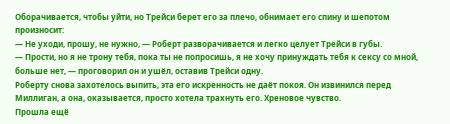Оборачивается, чтобы уйти, но Трейси берет его за плечо, обнимает его спину и шепотом произносит:
— Не уходи, прошу, не нужно, — Роберт разворачивается и легко целует Трейси в губы.
— Прости, но я не трону тебя, пока ты не попросишь, я не хочу принуждать тебя к сексу со мной, больше нет, — проговорил он и ушёл, оставив Трейси одну.
Роберту снова захотелось выпить, эта его искренность не даёт покоя. Он извинился перед Миллиган, а она, оказывается, просто хотела трахнуть его. Хреновое чувство.
Прошла ещё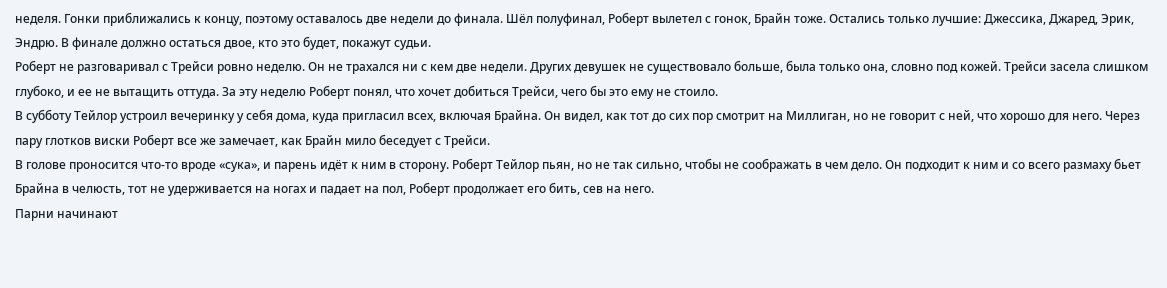неделя. Гонки приближались к концу, поэтому оставалось две недели до финала. Шёл полуфинал, Роберт вылетел с гонок, Брайн тоже. Остались только лучшие: Джессика, Джаред, Эрик, Эндрю. В финале должно остаться двое, кто это будет, покажут судьи.
Роберт не разговаривал с Трейси ровно неделю. Он не трахался ни с кем две недели. Других девушек не существовало больше, была только она, словно под кожей. Трейси засела слишком глубоко, и ее не вытащить оттуда. За эту неделю Роберт понял, что хочет добиться Трейси, чего бы это ему не стоило.
В субботу Тейлор устроил вечеринку у себя дома, куда пригласил всех, включая Брайна. Он видел, как тот до сих пор смотрит на Миллиган, но не говорит с ней, что хорошо для него. Через пару глотков виски Роберт все же замечает, как Брайн мило беседует с Трейси.
В голове проносится что-то вроде «сука», и парень идёт к ним в сторону. Роберт Тейлор пьян, но не так сильно, чтобы не соображать в чем дело. Он подходит к ним и со всего размаху бьет Брайна в челюсть, тот не удерживается на ногах и падает на пол, Роберт продолжает его бить, сев на него.
Парни начинают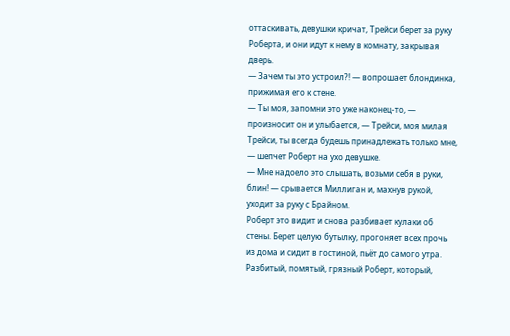оттаскивать, девушки кричат, Трейси берет за руку Роберта, и они идут к нему в комнату, закрывая дверь.
— Зачем ты это устроил?! — вопрошает блондинка, прижимая его к стене.
— Ты моя, запомни это уже наконец-то, — произносит он и улыбается, — Трейси, моя милая Трейси, ты всегда будешь принадлежать только мне, — шепчет Роберт на ухо девушке.
— Мне надоело это слышать, возьми себя в руки, блин! — срывается Миллиган и, махнув рукой, уходит за руку с Брайном.
Роберт это видит и снова разбивает кулаки об стены. Берет целую бутылку, прогоняет всех прочь из дома и сидит в гостиной, пьёт до самого утра. Разбитый, помятый, грязный Роберт, который,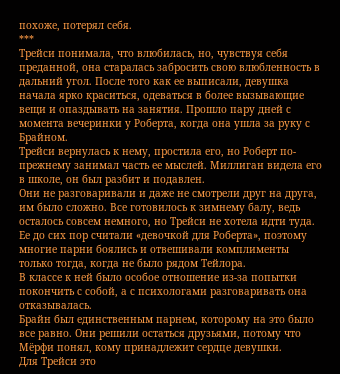похоже, потерял себя.
***
Трейси понимала, что влюбилась, но, чувствуя себя преданной, она старалась забросить свою влюбленность в дальний угол. После того как ее выписали, девушка начала ярко краситься, одеваться в более вызывающие вещи и опаздывать на занятия. Прошло пару дней с момента вечеринки у Роберта, когда она ушла за руку с Брайном.
Трейси вернулась к нему, простила его, но Роберт по-прежнему занимал часть ее мыслей. Миллиган видела его в школе, он был разбит и подавлен.
Они не разговаривали и даже не смотрели друг на друга, им было сложно. Все готовилось к зимнему балу, ведь осталось совсем немного, но Трейси не хотела идти туда. Ее до сих пор считали «девочкой для Роберта», поэтому многие парни боялись и отвешивали комплименты только тогда, когда не было рядом Тейлора.
В классе к ней было особое отношение из-за попытки покончить с собой, а с психологами разговаривать она отказывалась.
Брайн был единственным парнем, которому на это было все равно. Они решили остаться друзьями, потому что Мёрфи понял, кому принадлежит сердце девушки.
Для Трейси это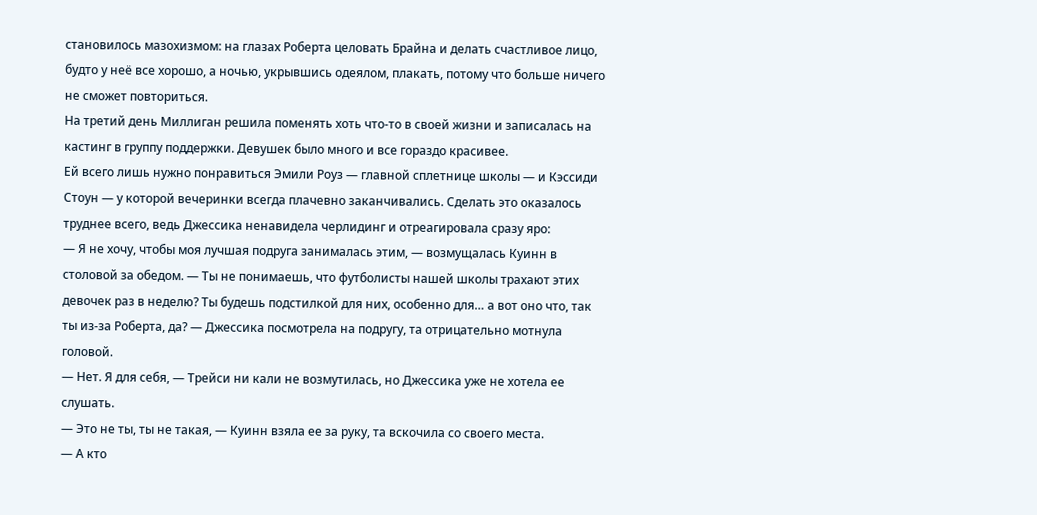становилось мазохизмом: на глазах Роберта целовать Брайна и делать счастливое лицо, будто у неё все хорошо, а ночью, укрывшись одеялом, плакать, потому что больше ничего не сможет повториться.
На третий день Миллиган решила поменять хоть что-то в своей жизни и записалась на кастинг в группу поддержки. Девушек было много и все гораздо красивее.
Ей всего лишь нужно понравиться Эмили Роуз — главной сплетнице школы — и Кэссиди Стоун — у которой вечеринки всегда плачевно заканчивались. Сделать это оказалось труднее всего, ведь Джессика ненавидела черлидинг и отреагировала сразу яро:
— Я не хочу, чтобы моя лучшая подруга занималась этим, — возмущалась Куинн в столовой за обедом. — Ты не понимаешь, что футболисты нашей школы трахают этих девочек раз в неделю? Ты будешь подстилкой для них, особенно для… а вот оно что, так ты из-за Роберта, да? — Джессика посмотрела на подругу, та отрицательно мотнула головой.
— Нет. Я для себя, — Трейси ни кали не возмутилась, но Джессика уже не хотела ее слушать.
— Это не ты, ты не такая, — Куинн взяла ее за руку, та вскочила со своего места.
— А кто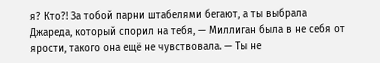я? Кто?! За тобой парни штабелями бегают, а ты выбрала Джареда, который спорил на тебя, — Миллиган была в не себя от ярости, такого она ещё не чувствовала. — Ты не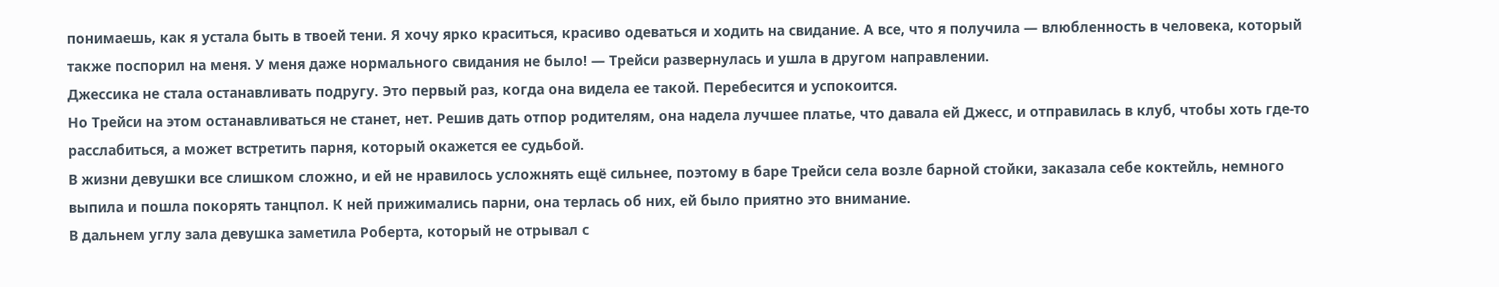понимаешь, как я устала быть в твоей тени. Я хочу ярко краситься, красиво одеваться и ходить на свидание. А все, что я получила — влюбленность в человека, который также поспорил на меня. У меня даже нормального свидания не было! — Трейси развернулась и ушла в другом направлении.
Джессика не стала останавливать подругу. Это первый раз, когда она видела ее такой. Перебесится и успокоится.
Но Трейси на этом останавливаться не станет, нет. Решив дать отпор родителям, она надела лучшее платье, что давала ей Джесс, и отправилась в клуб, чтобы хоть где-то расслабиться, а может встретить парня, который окажется ее судьбой.
В жизни девушки все слишком сложно, и ей не нравилось усложнять ещё сильнее, поэтому в баре Трейси села возле барной стойки, заказала себе коктейль, немного выпила и пошла покорять танцпол. К ней прижимались парни, она терлась об них, ей было приятно это внимание.
В дальнем углу зала девушка заметила Роберта, который не отрывал с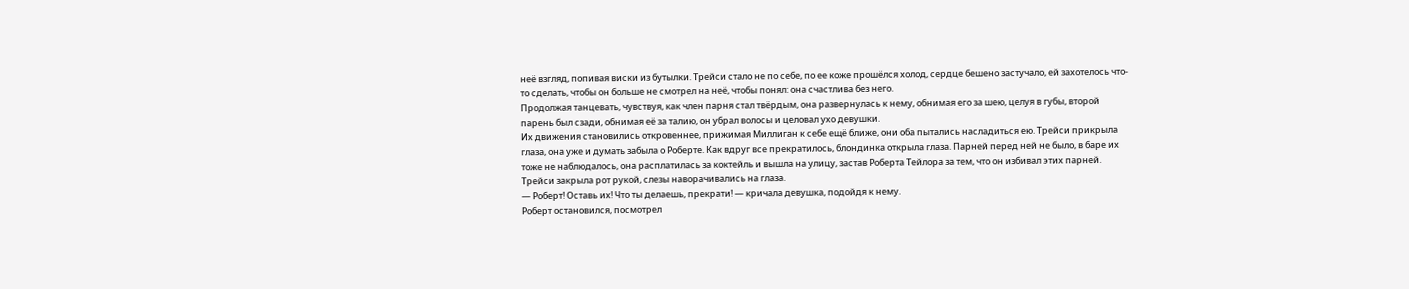неё взгляд, попивая виски из бутылки. Трейси стало не по себе, по ее коже прошёлся холод, сердце бешено застучало, ей захотелось что-то сделать, чтобы он больше не смотрел на неё, чтобы понял: она счастлива без него.
Продолжая танцевать, чувствуя, как член парня стал твёрдым, она развернулась к нему, обнимая его за шею, целуя в губы, второй парень был сзади, обнимая её за талию, он убрал волосы и целовал ухо девушки.
Их движения становились откровеннее, прижимая Миллиган к себе ещё ближе, они оба пытались насладиться ею. Трейси прикрыла глаза, она уже и думать забыла о Роберте. Как вдруг все прекратилось, блондинка открыла глаза. Парней перед ней не было, в баре их тоже не наблюдалось, она расплатилась за коктейль и вышла на улицу, застав Роберта Тейлора за тем, что он избивал этих парней.
Трейси закрыла рот рукой, слезы наворачивались на глаза.
— Роберт! Оставь их! Что ты делаешь, прекрати! — кричала девушка, подойдя к нему.
Роберт остановился, посмотрел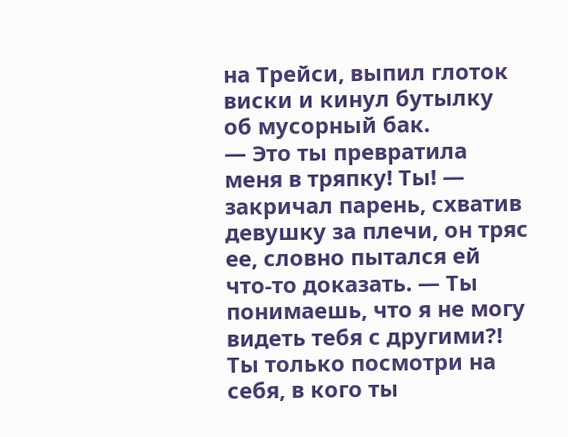на Трейси, выпил глоток виски и кинул бутылку об мусорный бак.
— Это ты превратила меня в тряпку! Ты! — закричал парень, схватив девушку за плечи, он тряс ее, словно пытался ей что-то доказать. — Ты понимаешь, что я не могу видеть тебя с другими?! Ты только посмотри на себя, в кого ты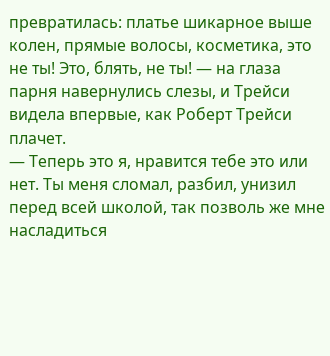превратилась: платье шикарное выше колен, прямые волосы, косметика, это не ты! Это, блять, не ты! — на глаза парня навернулись слезы, и Трейси видела впервые, как Роберт Трейси плачет.
— Теперь это я, нравится тебе это или нет. Ты меня сломал, разбил, унизил перед всей школой, так позволь же мне насладиться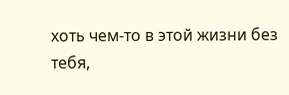хоть чем-то в этой жизни без тебя,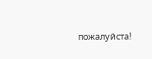пожалуйста!